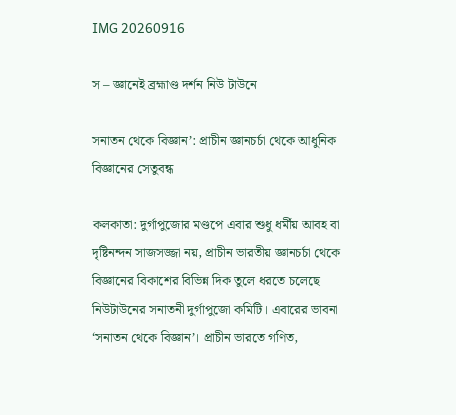IMG 20260916

স – জ্ঞানেই ব্রহ্মাণ্ড দর্শন নিউ টাউনে

সনাতন থেকে বিজ্ঞান’: প্রাচীন জ্ঞানচর্চা থেকে আধুনিক বিজ্ঞানের সেতুবন্ধ

কলকাতা: দুর্গাপুজোর মণ্ডপে এবার শুধু ধর্মীয় আবহ বা দৃষ্টিনন্দন সাজসজ্জা নয়, প্রাচীন ভারতীয় জ্ঞানচর্চা থেকে বিজ্ঞানের বিকাশের বিভিন্ন দিক তুলে ধরতে চলেছে নিউটাউনের সনাতনী দুর্গাপুজো কমিটি। এবারের ভাবনা ‘সনাতন থেকে বিজ্ঞান’। প্রাচীন ভারতে গণিত,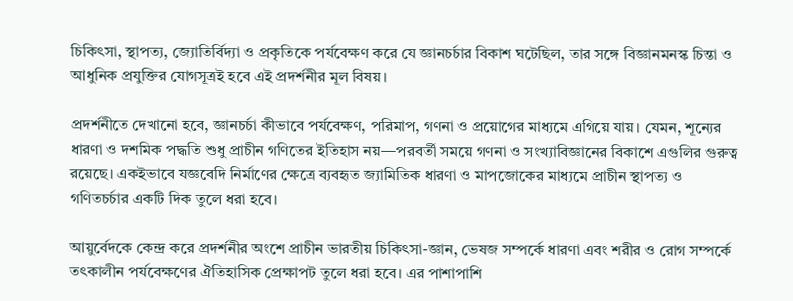চিকিৎসা, স্থাপত্য, জ্যোতির্বিদ্যা ও প্রকৃতিকে পর্যবেক্ষণ করে যে জ্ঞানচর্চার বিকাশ ঘটেছিল, তার সঙ্গে বিজ্ঞানমনস্ক চিন্তা ও আধুনিক প্রযুক্তির যোগসূত্রই হবে এই প্রদর্শনীর মূল বিষয়।

প্রদর্শনীতে দেখানো হবে, জ্ঞানচর্চা কীভাবে পর্যবেক্ষণ, পরিমাপ, গণনা ও প্রয়োগের মাধ্যমে এগিয়ে যায়। যেমন, শূন্যের ধারণা ও দশমিক পদ্ধতি শুধু প্রাচীন গণিতের ইতিহাস নয়—পরবর্তী সময়ে গণনা ও সংখ্যাবিজ্ঞানের বিকাশে এগুলির গুরুত্ব রয়েছে। একইভাবে যজ্ঞবেদি নির্মাণের ক্ষেত্রে ব্যবহৃত জ্যামিতিক ধারণা ও মাপজোকের মাধ্যমে প্রাচীন স্থাপত্য ও গণিতচর্চার একটি দিক তুলে ধরা হবে।

আয়ুর্বেদকে কেন্দ্র করে প্রদর্শনীর অংশে প্রাচীন ভারতীয় চিকিৎসা-জ্ঞান, ভেষজ সম্পর্কে ধারণা এবং শরীর ও রোগ সম্পর্কে তৎকালীন পর্যবেক্ষণের ঐতিহাসিক প্রেক্ষাপট তুলে ধরা হবে। এর পাশাপাশি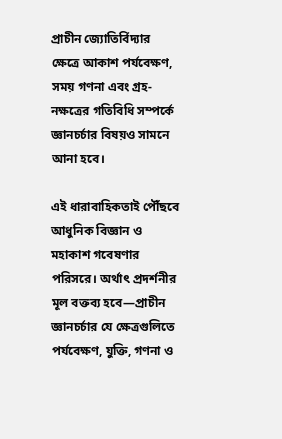প্রাচীন জ্যোতির্বিদ্যার ক্ষেত্রে আকাশ পর্যবেক্ষণ, সময় গণনা এবং গ্রহ-নক্ষত্রের গতিবিধি সম্পর্কে জ্ঞানচর্চার বিষয়ও সামনে আনা হবে।

এই ধারাবাহিকতাই পৌঁছবে আধুনিক বিজ্ঞান ও মহাকাশ গবেষণার পরিসরে। অর্থাৎ প্রদর্শনীর মূল বক্তব্য হবে—প্রাচীন জ্ঞানচর্চার যে ক্ষেত্রগুলিতে পর্যবেক্ষণ, যুক্তি, গণনা ও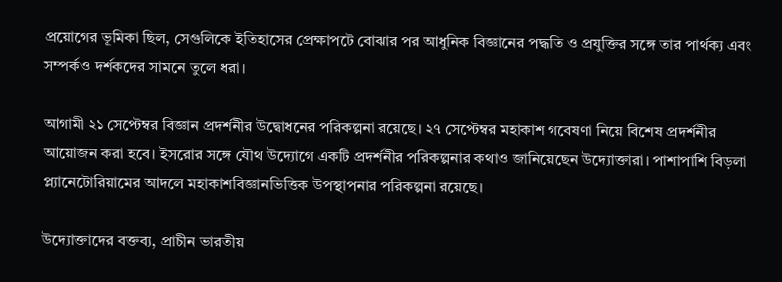প্রয়োগের ভূমিকা ছিল, সেগুলিকে ইতিহাসের প্রেক্ষাপটে বোঝার পর আধুনিক বিজ্ঞানের পদ্ধতি ও প্রযুক্তির সঙ্গে তার পার্থক্য এবং সম্পর্কও দর্শকদের সামনে তুলে ধরা।

আগামী ২১ সেপ্টেম্বর বিজ্ঞান প্রদর্শনীর উদ্বোধনের পরিকল্পনা রয়েছে। ২৭ সেপ্টেম্বর মহাকাশ গবেষণা নিয়ে বিশেষ প্রদর্শনীর আয়োজন করা হবে। ইসরোর সঙ্গে যৌথ উদ্যোগে একটি প্রদর্শনীর পরিকল্পনার কথাও জানিয়েছেন উদ্যোক্তারা। পাশাপাশি বিড়লা প্ল্যানেটোরিয়ামের আদলে মহাকাশবিজ্ঞানভিত্তিক উপস্থাপনার পরিকল্পনা রয়েছে।

উদ্যোক্তাদের বক্তব্য, প্রাচীন ভারতীয়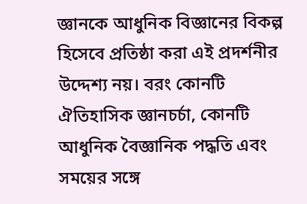জ্ঞানকে আধুনিক বিজ্ঞানের বিকল্প হিসেবে প্রতিষ্ঠা করা এই প্রদর্শনীর উদ্দেশ্য নয়। বরং কোনটি ঐতিহাসিক জ্ঞানচর্চা, কোনটি আধুনিক বৈজ্ঞানিক পদ্ধতি এবং সময়ের সঙ্গে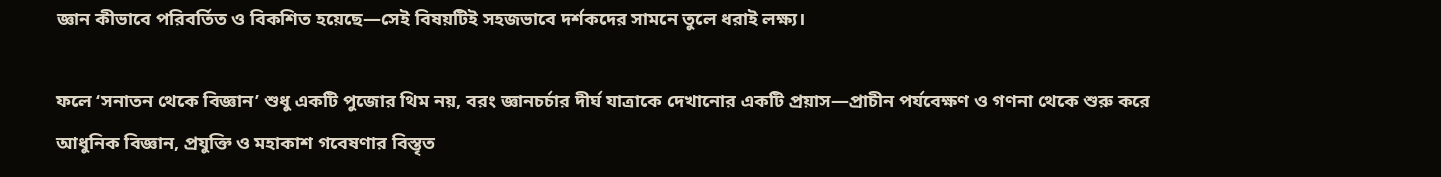জ্ঞান কীভাবে পরিবর্তিত ও বিকশিত হয়েছে—সেই বিষয়টিই সহজভাবে দর্শকদের সামনে তুলে ধরাই লক্ষ্য।

ফলে ‘সনাতন থেকে বিজ্ঞান’ শুধু একটি পুজোর থিম নয়, বরং জ্ঞানচর্চার দীর্ঘ যাত্রাকে দেখানোর একটি প্রয়াস—প্রাচীন পর্যবেক্ষণ ও গণনা থেকে শুরু করে আধুনিক বিজ্ঞান, প্রযুক্তি ও মহাকাশ গবেষণার বিস্তৃত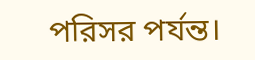পরিসর পর্যন্ত।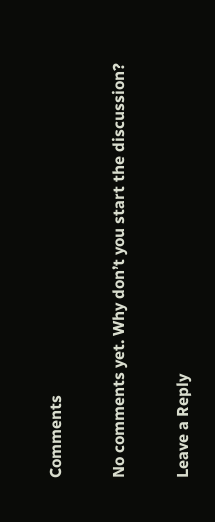Comments

No comments yet. Why don’t you start the discussion?

Leave a Reply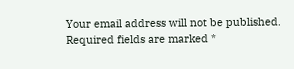Your email address will not be published. Required fields are marked *